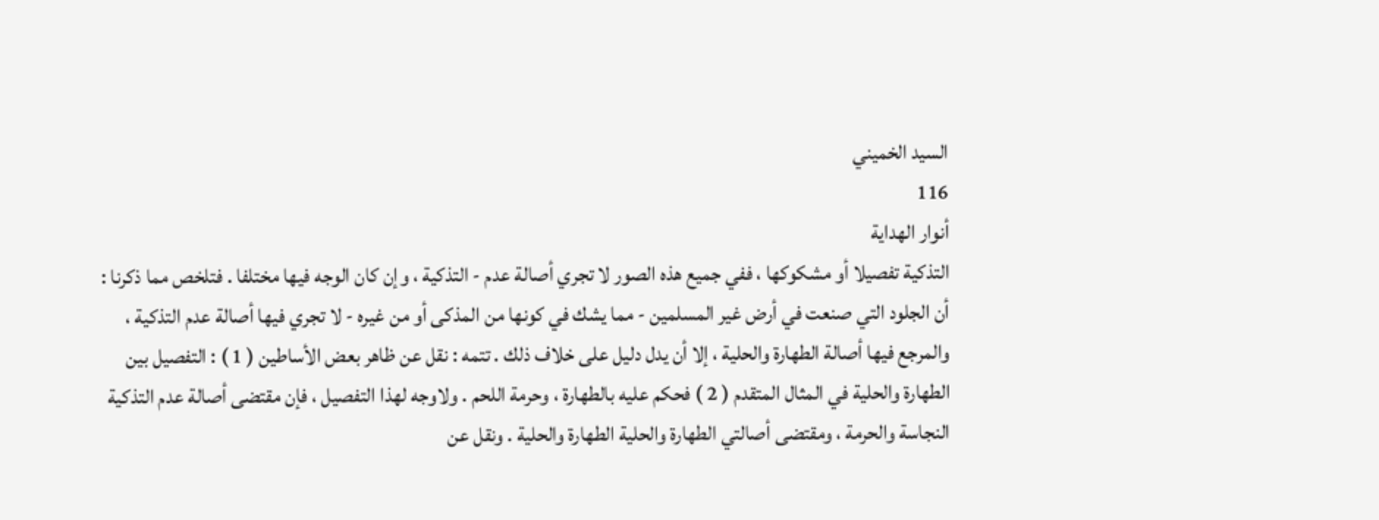السيد الخميني
116
أنوار الهداية
التذكية تفصيلا أو مشكوكها ، ففي جميع هذه الصور لا تجري أصالة عدم - التذكية ، وإن كان الوجه فيها مختلفا . فتلخص مما ذكرنا : أن الجلود التي صنعت في أرض غير المسلمين - مما يشك في كونها من المذكى أو من غيره - لا تجري فيها أصالة عدم التذكية ، والمرجع فيها أصالة الطهارة والحلية ، إلا أن يدل دليل على خلاف ذلك . تتمه : نقل عن ظاهر بعض الأساطين ( 1 ) : التفصيل بين الطهارة والحلية في المثال المتقدم ( 2 ) فحكم عليه بالطهارة ، وحرمة اللحم . ولاوجه لهذا التفصيل ، فإن مقتضى أصالة عدم التذكية النجاسة والحرمة ، ومقتضى أصالتي الطهارة والحلية الطهارة والحلية . ونقل عن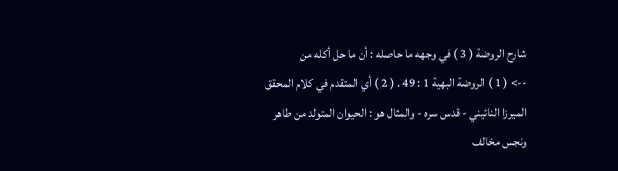شارح الروضة ( 3 ) في وجهه ما حاصله : أن ما حل أكله من
--> ( 1 ) الروضة البهية 1 : 49 . ( 2 ) أي المتقدم في كلام المحقق الميرزا النائيني - قدس سره - والمثال هو : الحيوان المتولد من طاهر ونجس مخالف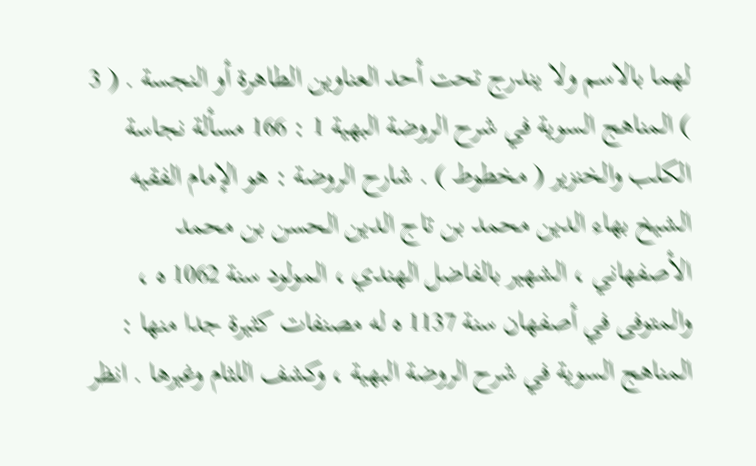لهما بالاسم ولا يندرج تحت أحد العناوين الطاهرة أو النجسة . ( 3 ) المناهج السوية في شرح الروضة البهية 1 : 166 مسألة نجاسة الكلب والخنزير ( مخطوط ) . شارح الروضة : هو الإمام الفقيه الشيخ بهاء الدين محمد بن تاج الدين الحسن بن محمد الأصفهاني ، الشهير بالفاضل الهندي ، المولود سنة 1062 ه ، والمتوفى في أصفهان سنة 1137 ه له مصنفات كثيرة جدا منها : المناهج السوية في شرح الروضة البهية ، وكشف اللثام وغيرها . انظر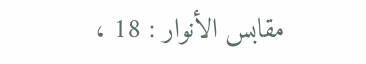مقابس الأنوار : 18 ،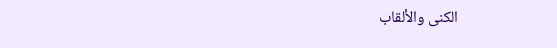الكنى والألقاب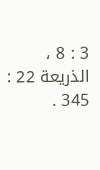3 : 8 ، الذريعة 22 : 345 .